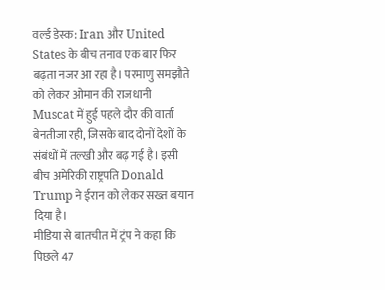वर्ल्ड डेस्क: Iran और United States के बीच तनाव एक बार फिर बढ़ता नजर आ रहा है। परमाणु समझौते को लेकर ओमान की राजधानी Muscat में हुई पहले दौर की वार्ता बेनतीजा रही, जिसके बाद दोनों देशों के संबंधों में तल्खी और बढ़ गई है। इसी बीच अमेरिकी राष्ट्रपति Donald Trump ने ईरान को लेकर सख्त बयान दिया है।
मीडिया से बातचीत में ट्रंप ने कहा कि पिछले 47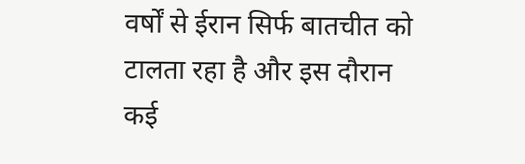वर्षों से ईरान सिर्फ बातचीत को टालता रहा है और इस दौरान कई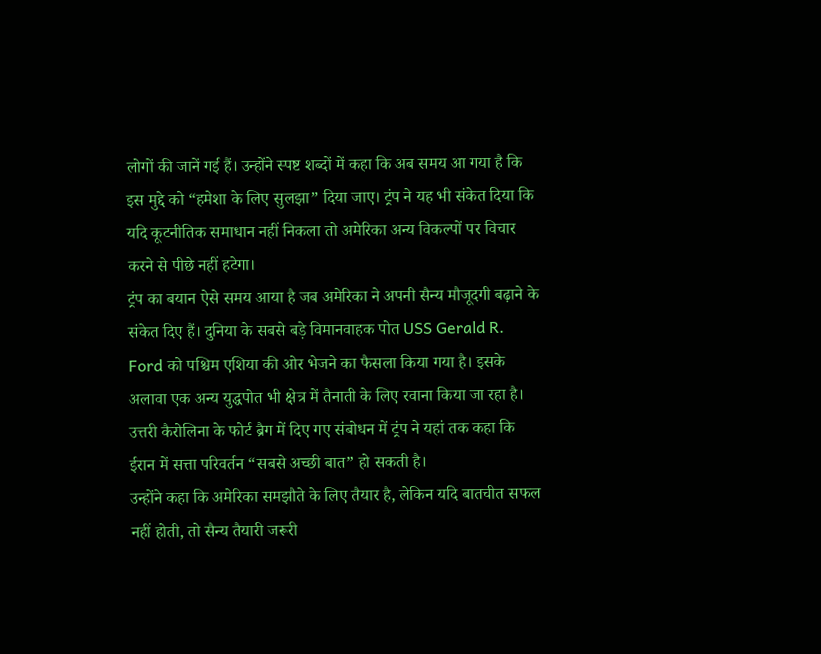लोगों की जानें गई हैं। उन्होंने स्पष्ट शब्दों में कहा कि अब समय आ गया है कि इस मुद्दे को “हमेशा के लिए सुलझा” दिया जाए। ट्रंप ने यह भी संकेत दिया कि यदि कूटनीतिक समाधान नहीं निकला तो अमेरिका अन्य विकल्पों पर विचार करने से पीछे नहीं हटेगा।
ट्रंप का बयान ऐसे समय आया है जब अमेरिका ने अपनी सैन्य मौजूदगी बढ़ाने के संकेत दिए हैं। दुनिया के सबसे बड़े विमानवाहक पोत USS Gerald R. Ford को पश्चिम एशिया की ओर भेजने का फैसला किया गया है। इसके अलावा एक अन्य युद्धपोत भी क्षेत्र में तैनाती के लिए रवाना किया जा रहा है। उत्तरी कैरोलिना के फोर्ट ब्रैग में दिए गए संबोधन में ट्रंप ने यहां तक कहा कि ईरान में सत्ता परिवर्तन “सबसे अच्छी बात” हो सकती है।
उन्होंने कहा कि अमेरिका समझौते के लिए तैयार है, लेकिन यदि बातचीत सफल नहीं होती, तो सैन्य तैयारी जरूरी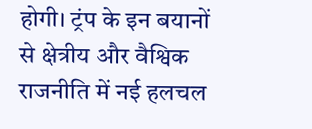होगी। ट्रंप के इन बयानों से क्षेत्रीय और वैश्विक राजनीति में नई हलचल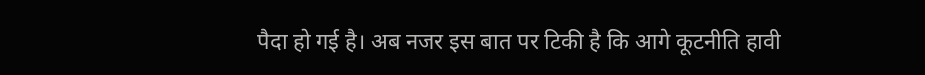पैदा हो गई है। अब नजर इस बात पर टिकी है कि आगे कूटनीति हावी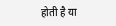होती है या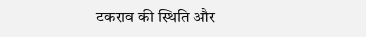टकराव की स्थिति और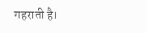गहराती है।